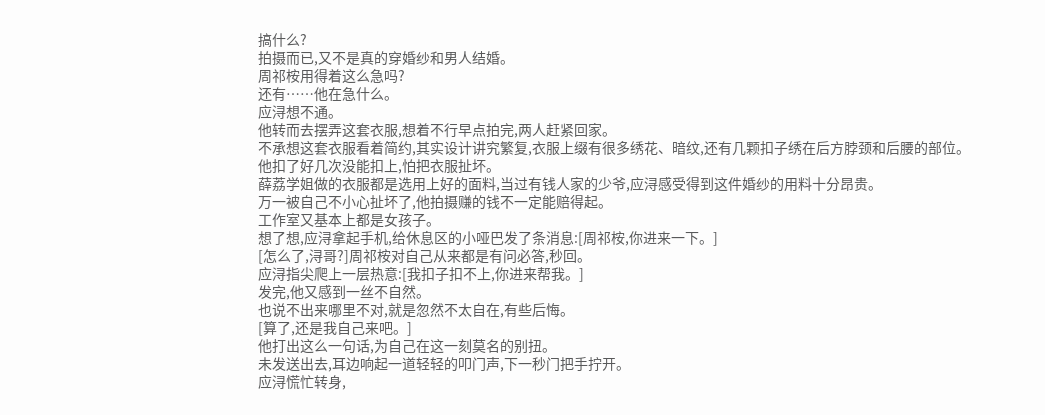搞什么?
拍摄而已,又不是真的穿婚纱和男人结婚。
周祁桉用得着这么急吗?
还有……他在急什么。
应浔想不通。
他转而去摆弄这套衣服,想着不行早点拍完,两人赶紧回家。
不承想这套衣服看着简约,其实设计讲究繁复,衣服上缀有很多绣花、暗纹,还有几颗扣子绣在后方脖颈和后腰的部位。
他扣了好几次没能扣上,怕把衣服扯坏。
薛荔学姐做的衣服都是选用上好的面料,当过有钱人家的少爷,应浔感受得到这件婚纱的用料十分昂贵。
万一被自己不小心扯坏了,他拍摄赚的钱不一定能赔得起。
工作室又基本上都是女孩子。
想了想,应浔拿起手机,给休息区的小哑巴发了条消息:[周祁桉,你进来一下。]
[怎么了,浔哥?]周祁桉对自己从来都是有问必答,秒回。
应浔指尖爬上一层热意:[我扣子扣不上,你进来帮我。]
发完,他又感到一丝不自然。
也说不出来哪里不对,就是忽然不太自在,有些后悔。
[算了,还是我自己来吧。]
他打出这么一句话,为自己在这一刻莫名的别扭。
未发送出去,耳边响起一道轻轻的叩门声,下一秒门把手拧开。
应浔慌忙转身,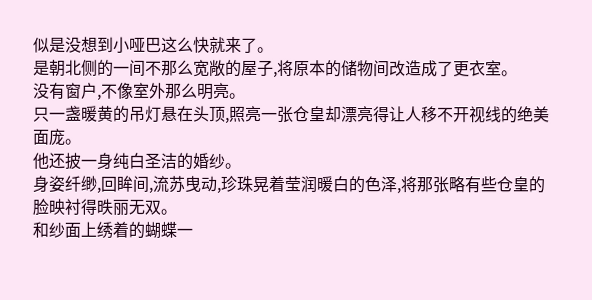似是没想到小哑巴这么快就来了。
是朝北侧的一间不那么宽敞的屋子,将原本的储物间改造成了更衣室。
没有窗户,不像室外那么明亮。
只一盏暖黄的吊灯悬在头顶,照亮一张仓皇却漂亮得让人移不开视线的绝美面庞。
他还披一身纯白圣洁的婚纱。
身姿纤缈,回眸间,流苏曳动,珍珠晃着莹润暖白的色泽,将那张略有些仓皇的脸映衬得昳丽无双。
和纱面上绣着的蝴蝶一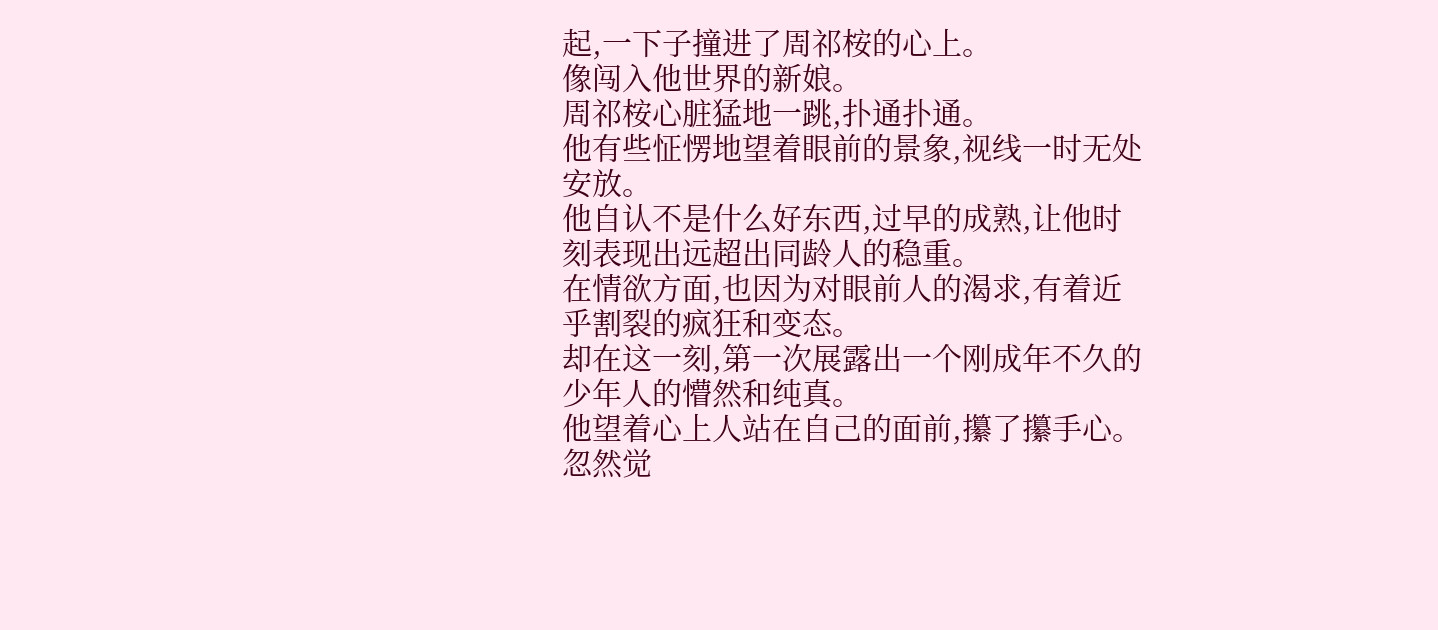起,一下子撞进了周祁桉的心上。
像闯入他世界的新娘。
周祁桉心脏猛地一跳,扑通扑通。
他有些怔愣地望着眼前的景象,视线一时无处安放。
他自认不是什么好东西,过早的成熟,让他时刻表现出远超出同龄人的稳重。
在情欲方面,也因为对眼前人的渴求,有着近乎割裂的疯狂和变态。
却在这一刻,第一次展露出一个刚成年不久的少年人的懵然和纯真。
他望着心上人站在自己的面前,攥了攥手心。
忽然觉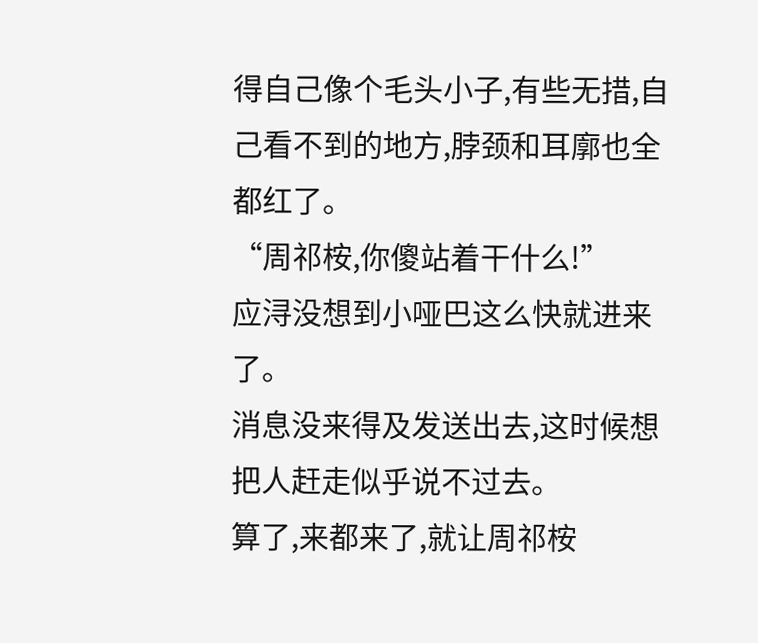得自己像个毛头小子,有些无措,自己看不到的地方,脖颈和耳廓也全都红了。
“周祁桉,你傻站着干什么!”
应浔没想到小哑巴这么快就进来了。
消息没来得及发送出去,这时候想把人赶走似乎说不过去。
算了,来都来了,就让周祁桉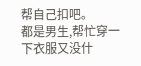帮自己扣吧。
都是男生,帮忙穿一下衣服又没什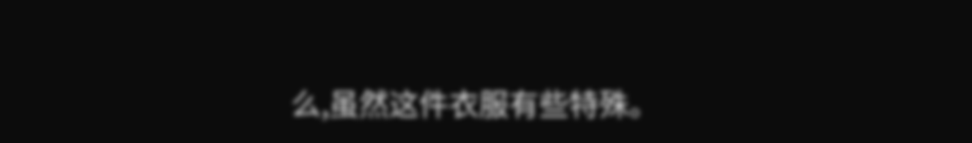么,虽然这件衣服有些特殊。